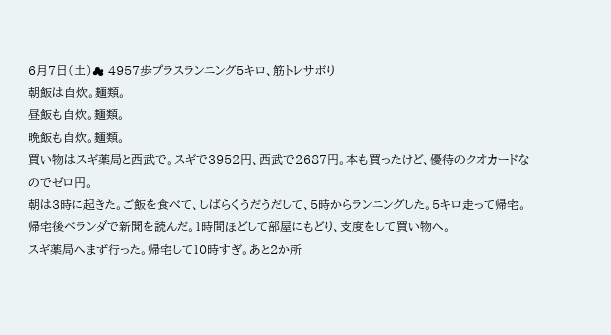6月7日(土)☁ 4957歩プラスランニング5キロ、筋トレサボり
朝飯は自炊。麺類。
昼飯も自炊。麺類。
晩飯も自炊。麺類。
買い物はスギ薬局と西武で。スギで3952円、西武で2687円。本も買ったけど、優待のクオカードなのでゼロ円。
朝は3時に起きた。ご飯を食べて、しばらくうだうだして、5時からランニングした。5キロ走って帰宅。帰宅後ベランダで新聞を読んだ。1時間ほどして部屋にもどり、支度をして買い物へ。
スギ薬局へまず行った。帰宅して10時すぎ。あと2か所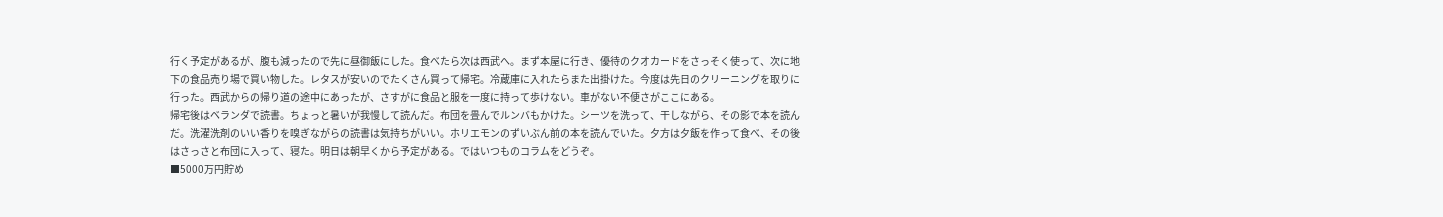行く予定があるが、腹も減ったので先に昼御飯にした。食べたら次は西武へ。まず本屋に行き、優待のクオカードをさっそく使って、次に地下の食品売り場で買い物した。レタスが安いのでたくさん買って帰宅。冷蔵庫に入れたらまた出掛けた。今度は先日のクリーニングを取りに行った。西武からの帰り道の途中にあったが、さすがに食品と服を一度に持って歩けない。車がない不便さがここにある。
帰宅後はベランダで読書。ちょっと暑いが我慢して読んだ。布団を畳んでルンバもかけた。シーツを洗って、干しながら、その影で本を読んだ。洗濯洗剤のいい香りを嗅ぎながらの読書は気持ちがいい。ホリエモンのずいぶん前の本を読んでいた。夕方は夕飯を作って食べ、その後はさっさと布団に入って、寝た。明日は朝早くから予定がある。ではいつものコラムをどうぞ。
■5000万円貯め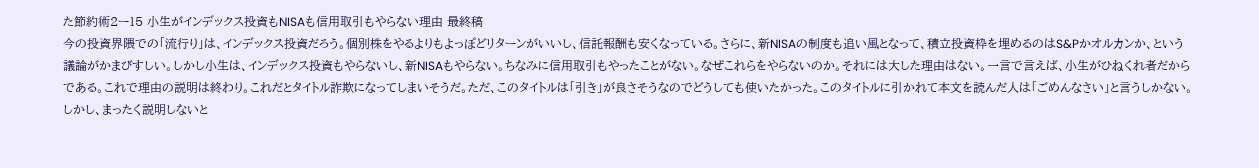た節約術2ー15 小生がインデックス投資もNISAも信用取引もやらない理由 最終稿
今の投資界隈での「流行り」は、インデックス投資だろう。個別株をやるよりもよっぽどリターンがいいし、信託報酬も安くなっている。さらに、新NISAの制度も追い風となって、積立投資枠を埋めるのはS&Pかオルカンか、という議論がかまびすしい。しかし小生は、インデックス投資もやらないし、新NISAもやらない。ちなみに信用取引もやったことがない。なぜこれらをやらないのか。それには大した理由はない。一言で言えば、小生がひねくれ者だからである。これで理由の説明は終わり。これだとタイトル詐欺になってしまいそうだ。ただ、このタイトルは「引き」が良さそうなのでどうしても使いたかった。このタイトルに引かれて本文を読んだ人は「ごめんなさい」と言うしかない。しかし、まったく説明しないと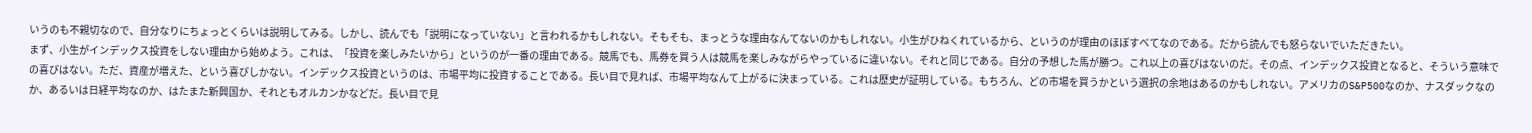いうのも不親切なので、自分なりにちょっとくらいは説明してみる。しかし、読んでも「説明になっていない」と言われるかもしれない。そもそも、まっとうな理由なんてないのかもしれない。小生がひねくれているから、というのが理由のほぼすべてなのである。だから読んでも怒らないでいただきたい。
まず、小生がインデックス投資をしない理由から始めよう。これは、「投資を楽しみたいから」というのが一番の理由である。競馬でも、馬券を買う人は競馬を楽しみながらやっているに違いない。それと同じである。自分の予想した馬が勝つ。これ以上の喜びはないのだ。その点、インデックス投資となると、そういう意味での喜びはない。ただ、資産が増えた、という喜びしかない。インデックス投資というのは、市場平均に投資することである。長い目で見れば、市場平均なんて上がるに決まっている。これは歴史が証明している。もちろん、どの市場を買うかという選択の余地はあるのかもしれない。アメリカのS&P500なのか、ナスダックなのか、あるいは日経平均なのか、はたまた新興国か、それともオルカンかなどだ。長い目で見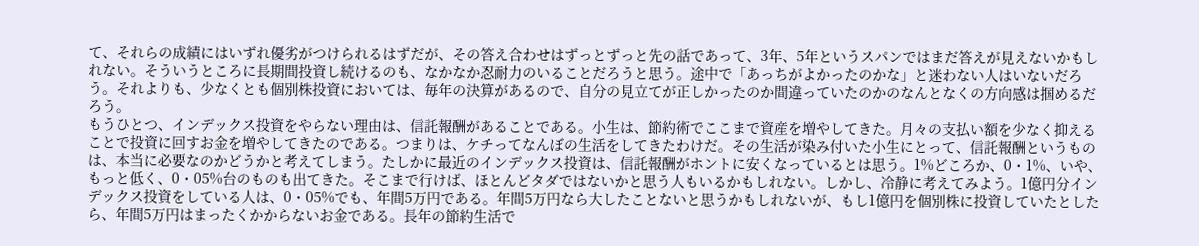て、それらの成績にはいずれ優劣がつけられるはずだが、その答え合わせはずっとずっと先の話であって、3年、5年というスパンではまだ答えが見えないかもしれない。そういうところに長期間投資し続けるのも、なかなか忍耐力のいることだろうと思う。途中で「あっちがよかったのかな」と迷わない人はいないだろう。それよりも、少なくとも個別株投資においては、毎年の決算があるので、自分の見立てが正しかったのか間違っていたのかのなんとなくの方向感は掴めるだろう。
もうひとつ、インデックス投資をやらない理由は、信託報酬があることである。小生は、節約術でここまで資産を増やしてきた。月々の支払い額を少なく抑えることで投資に回すお金を増やしてきたのである。つまりは、ケチってなんぼの生活をしてきたわけだ。その生活が染み付いた小生にとって、信託報酬というものは、本当に必要なのかどうかと考えてしまう。たしかに最近のインデックス投資は、信託報酬がホントに安くなっているとは思う。1%どころか、0・1%、いや、もっと低く、0・05%台のものも出てきた。そこまで行けば、ほとんどタダではないかと思う人もいるかもしれない。しかし、冷静に考えてみよう。1億円分インデックス投資をしている人は、0・05%でも、年間5万円である。年間5万円なら大したことないと思うかもしれないが、もし1億円を個別株に投資していたとしたら、年間5万円はまったくかからないお金である。長年の節約生活で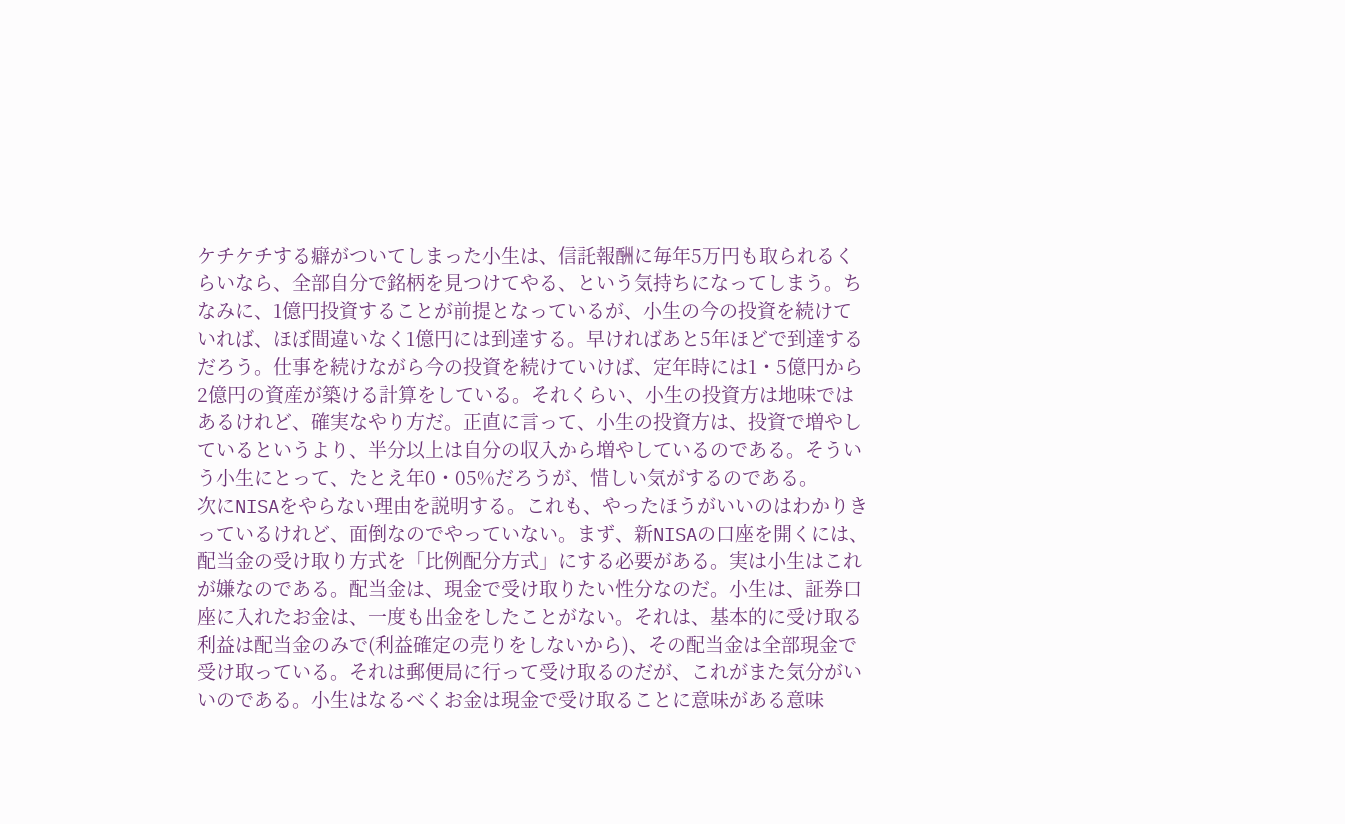ケチケチする癖がついてしまった小生は、信託報酬に毎年5万円も取られるくらいなら、全部自分で銘柄を見つけてやる、という気持ちになってしまう。ちなみに、1億円投資することが前提となっているが、小生の今の投資を続けていれば、ほぼ間違いなく1億円には到達する。早ければあと5年ほどで到達するだろう。仕事を続けながら今の投資を続けていけば、定年時には1・5億円から2億円の資産が築ける計算をしている。それくらい、小生の投資方は地味ではあるけれど、確実なやり方だ。正直に言って、小生の投資方は、投資で増やしているというより、半分以上は自分の収入から増やしているのである。そういう小生にとって、たとえ年0・05%だろうが、惜しい気がするのである。
次にNISAをやらない理由を説明する。これも、やったほうがいいのはわかりきっているけれど、面倒なのでやっていない。まず、新NISAの口座を開くには、配当金の受け取り方式を「比例配分方式」にする必要がある。実は小生はこれが嫌なのである。配当金は、現金で受け取りたい性分なのだ。小生は、証券口座に入れたお金は、一度も出金をしたことがない。それは、基本的に受け取る利益は配当金のみで(利益確定の売りをしないから)、その配当金は全部現金で受け取っている。それは郵便局に行って受け取るのだが、これがまた気分がいいのである。小生はなるべくお金は現金で受け取ることに意味がある意味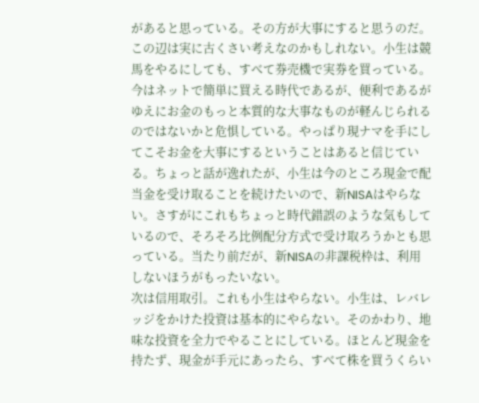があると思っている。その方が大事にすると思うのだ。この辺は実に古くさい考えなのかもしれない。小生は競馬をやるにしても、すべて券売機で実券を買っている。今はネットで簡単に買える時代であるが、便利であるがゆえにお金のもっと本質的な大事なものが軽んじられるのではないかと危惧している。やっぱり現ナマを手にしてこそお金を大事にするということはあると信じている。ちょっと話が逸れたが、小生は今のところ現金で配当金を受け取ることを続けたいので、新NISAはやらない。さすがにこれもちょっと時代錯誤のような気もしているので、そろそろ比例配分方式で受け取ろうかとも思っている。当たり前だが、新NISAの非課税枠は、利用しないほうがもったいない。
次は信用取引。これも小生はやらない。小生は、レバレッジをかけた投資は基本的にやらない。そのかわり、地味な投資を全力でやることにしている。ほとんど現金を持たず、現金が手元にあったら、すべて株を買うくらい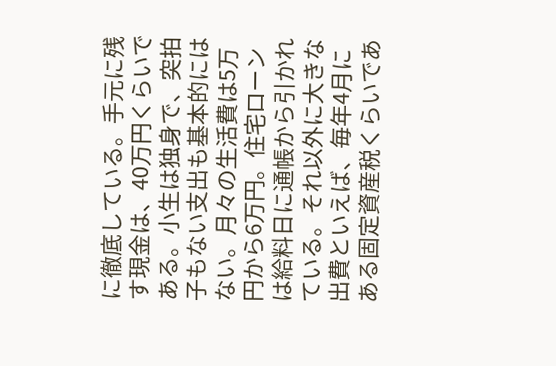に徹底している。手元に残す現金は、40万円くらいである。小生は独身で、突拍子もない支出も基本的にはない。月々の生活費は5万円から6万円。住宅ローンは給料日に通帳から引かれている。それ以外に大きな出費といえば、毎年4月にある固定資産税くらいであ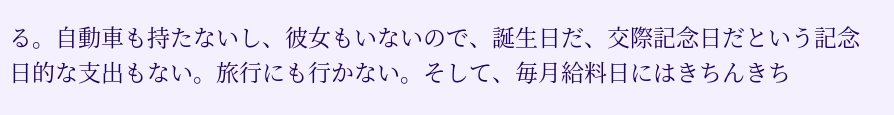る。自動車も持たないし、彼女もいないので、誕生日だ、交際記念日だという記念日的な支出もない。旅行にも行かない。そして、毎月給料日にはきちんきち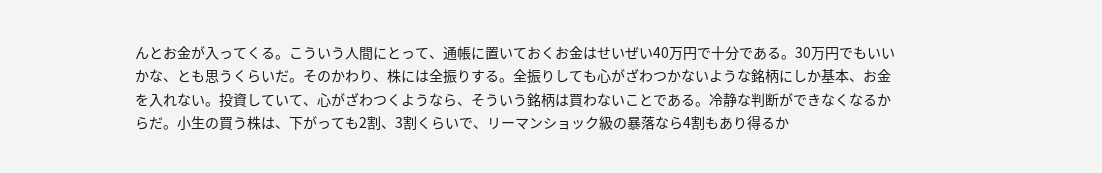んとお金が入ってくる。こういう人間にとって、通帳に置いておくお金はせいぜい40万円で十分である。30万円でもいいかな、とも思うくらいだ。そのかわり、株には全振りする。全振りしても心がざわつかないような銘柄にしか基本、お金を入れない。投資していて、心がざわつくようなら、そういう銘柄は買わないことである。冷静な判断ができなくなるからだ。小生の買う株は、下がっても2割、3割くらいで、リーマンショック級の暴落なら4割もあり得るか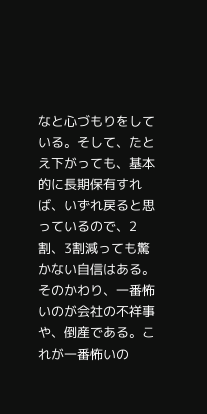なと心づもりをしている。そして、たとえ下がっても、基本的に長期保有すれば、いずれ戻ると思っているので、2割、3割減っても驚かない自信はある。そのかわり、一番怖いのが会社の不祥事や、倒産である。これが一番怖いの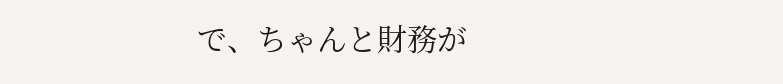で、ちゃんと財務が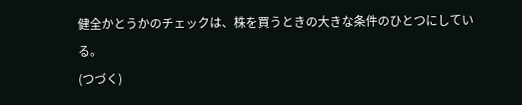健全かとうかのチェックは、株を買うときの大きな条件のひとつにしている。
(つづく)